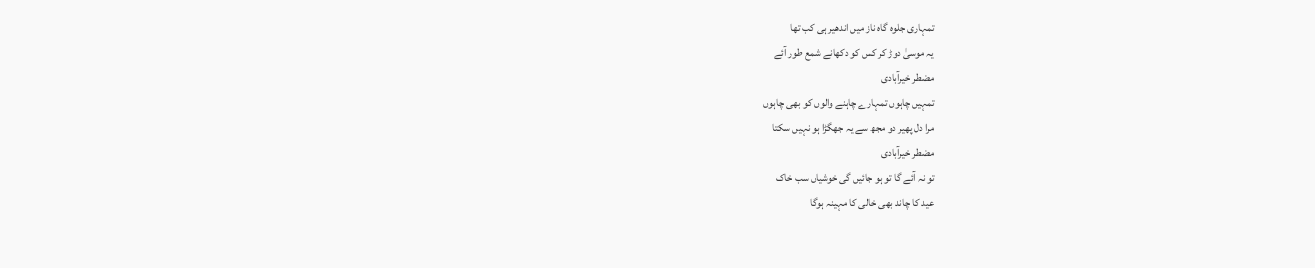تمہاری جلوہ گاہ ناز میں اندھیر ہی کب تھا
یہ موسیٰ دوڑ کر کس کو دکھانے شمع طور آئے
مضطر خیرآبادی
تمہیں چاہوں تمہارے چاہنے والوں کو بھی چاہوں
مرا دل پھیر دو مجھ سے یہ جھگڑا ہو نہیں سکتا
مضطر خیرآبادی
تو نہ آئے گا تو ہو جائیں گی خوشیاں سب خاک
عید کا چاند بھی خالی کا مہینہ ہوگا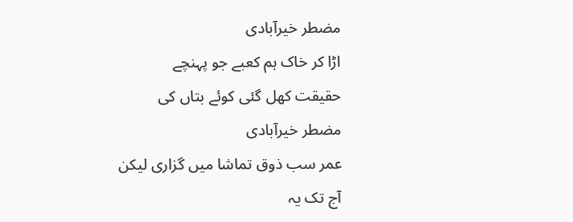مضطر خیرآبادی
اڑا کر خاک ہم کعبے جو پہنچے
حقیقت کھل گئی کوئے بتاں کی
مضطر خیرآبادی
عمر سب ذوق تماشا میں گزاری لیکن
آج تک یہ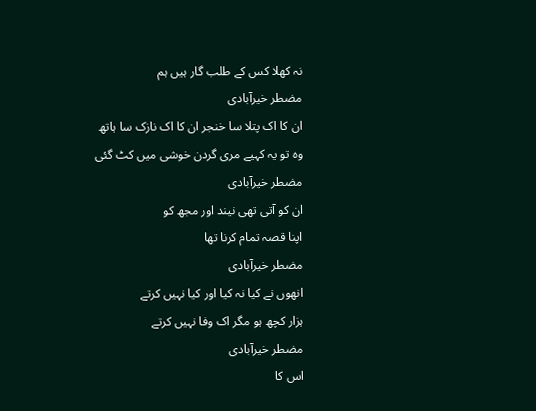نہ کھلا کس کے طلب گار ہیں ہم
مضطر خیرآبادی
ان کا اک پتلا سا خنجر ان کا اک نازک سا ہاتھ
وہ تو یہ کہیے مری گردن خوشی میں کٹ گئی
مضطر خیرآبادی
ان کو آتی تھی نیند اور مجھ کو
اپنا قصہ تمام کرنا تھا
مضطر خیرآبادی
انھوں نے کیا نہ کیا اور کیا نہیں کرتے
ہزار کچھ ہو مگر اک وفا نہیں کرتے
مضطر خیرآبادی
اس کا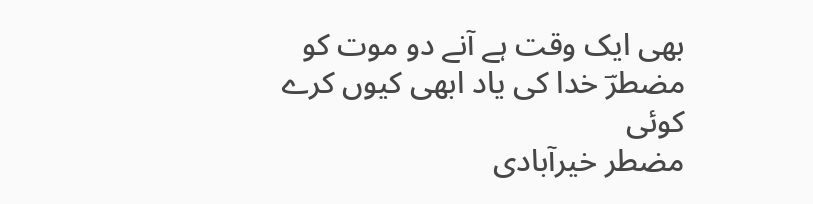بھی ایک وقت ہے آنے دو موت کو
مضطرؔ خدا کی یاد ابھی کیوں کرے کوئی
مضطر خیرآبادی